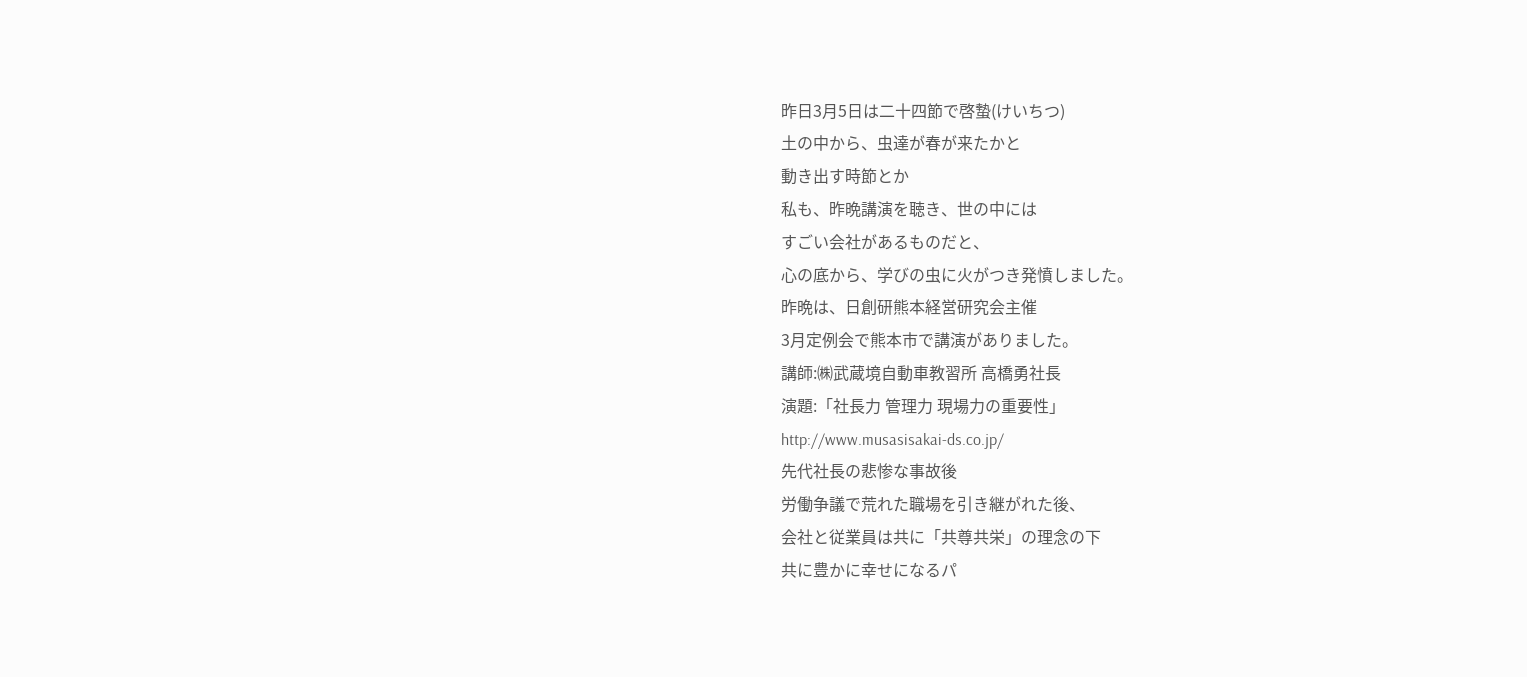昨日3月5日は二十四節で啓蟄(けいちつ)
土の中から、虫達が春が来たかと
動き出す時節とか
私も、昨晩講演を聴き、世の中には
すごい会社があるものだと、
心の底から、学びの虫に火がつき発憤しました。
昨晩は、日創研熊本経営研究会主催
3月定例会で熊本市で講演がありました。
講師:㈱武蔵境自動車教習所 高橋勇社長
演題:「社長力 管理力 現場力の重要性」
http://www.musasisakai-ds.co.jp/
先代社長の悲惨な事故後
労働争議で荒れた職場を引き継がれた後、
会社と従業員は共に「共尊共栄」の理念の下
共に豊かに幸せになるパ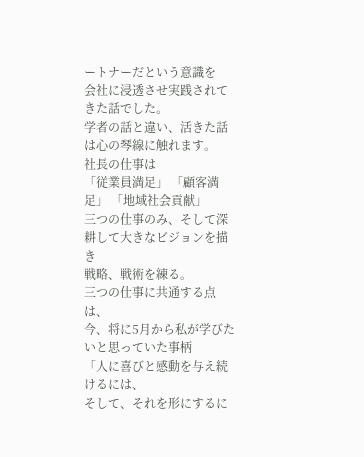ートナーだという意識を
会社に浸透させ実践されてきた話でした。
学者の話と違い、活きた話は心の琴線に触れます。
社長の仕事は
「従業員満足」 「顧客満足」 「地域社会貢献」
三つの仕事のみ、そして深耕して大きなビジョンを描き
戦略、戦術を練る。
三つの仕事に共通する点は、
今、将に5月から私が学びたいと思っていた事柄
「人に喜びと感動を与え続けるには、
そして、それを形にするに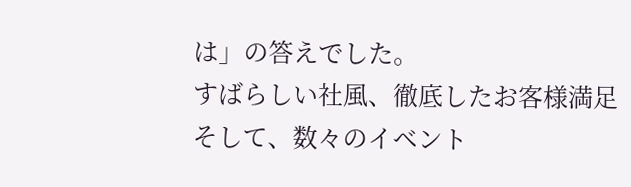は」の答えでした。
すばらしい社風、徹底したお客様満足
そして、数々のイベント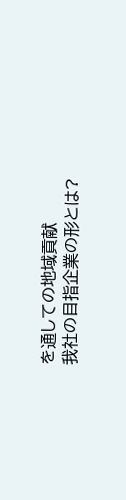を通しての地域貢献
我社の目指企業の形とは?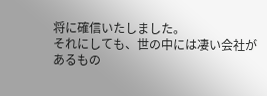将に確信いたしました。
それにしても、世の中には凄い会社が
あるもの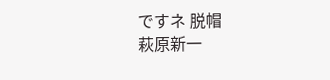ですネ 脱帽
萩原新一